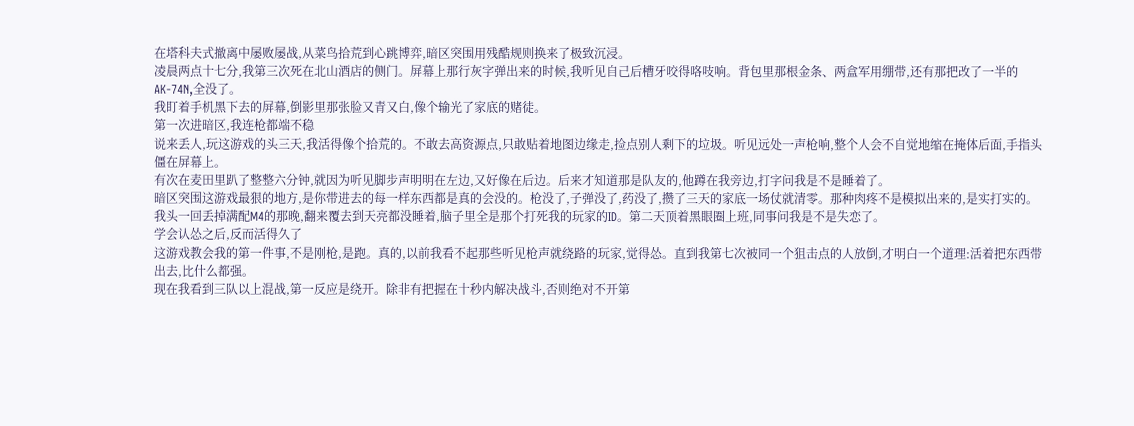在塔科夫式撤离中屡败屡战,从菜鸟拾荒到心跳博弈,暗区突围用残酷规则换来了极致沉浸。
凌晨两点十七分,我第三次死在北山酒店的侧门。屏幕上那行灰字弹出来的时候,我听见自己后槽牙咬得咯吱响。背包里那根金条、两盒军用绷带,还有那把改了一半的AK-74N,全没了。
我盯着手机黑下去的屏幕,倒影里那张脸又青又白,像个输光了家底的赌徒。
第一次进暗区,我连枪都端不稳
说来丢人,玩这游戏的头三天,我活得像个拾荒的。不敢去高资源点,只敢贴着地图边缘走,捡点别人剩下的垃圾。听见远处一声枪响,整个人会不自觉地缩在掩体后面,手指头僵在屏幕上。
有次在麦田里趴了整整六分钟,就因为听见脚步声明明在左边,又好像在后边。后来才知道那是队友的,他蹲在我旁边,打字问我是不是睡着了。
暗区突围这游戏最狠的地方,是你带进去的每一样东西都是真的会没的。枪没了,子弹没了,药没了,攒了三天的家底一场仗就清零。那种肉疼不是模拟出来的,是实打实的。
我头一回丢掉满配M4的那晚,翻来覆去到天亮都没睡着,脑子里全是那个打死我的玩家的ID。第二天顶着黑眼圈上班,同事问我是不是失恋了。
学会认怂之后,反而活得久了
这游戏教会我的第一件事,不是刚枪,是跑。真的,以前我看不起那些听见枪声就绕路的玩家,觉得怂。直到我第七次被同一个狙击点的人放倒,才明白一个道理:活着把东西带出去,比什么都强。
现在我看到三队以上混战,第一反应是绕开。除非有把握在十秒内解决战斗,否则绝对不开第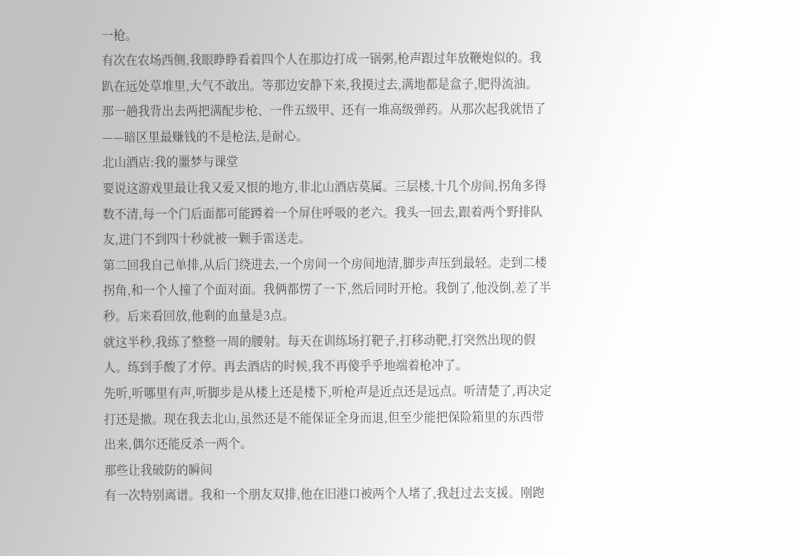一枪。
有次在农场西侧,我眼睁睁看着四个人在那边打成一锅粥,枪声跟过年放鞭炮似的。我趴在远处草堆里,大气不敢出。等那边安静下来,我摸过去,满地都是盒子,肥得流油。
那一趟我背出去两把满配步枪、一件五级甲、还有一堆高级弹药。从那次起我就悟了——暗区里最赚钱的不是枪法,是耐心。
北山酒店:我的噩梦与课堂
要说这游戏里最让我又爱又恨的地方,非北山酒店莫属。三层楼,十几个房间,拐角多得数不清,每一个门后面都可能蹲着一个屏住呼吸的老六。我头一回去,跟着两个野排队友,进门不到四十秒就被一颗手雷送走。
第二回我自己单排,从后门绕进去,一个房间一个房间地清,脚步声压到最轻。走到二楼拐角,和一个人撞了个面对面。我俩都愣了一下,然后同时开枪。我倒了,他没倒,差了半秒。后来看回放,他剩的血量是3点。
就这半秒,我练了整整一周的腰射。每天在训练场打靶子,打移动靶,打突然出现的假人。练到手酸了才停。再去酒店的时候,我不再傻乎乎地端着枪冲了。
先听,听哪里有声,听脚步是从楼上还是楼下,听枪声是近点还是远点。听清楚了,再决定打还是撤。现在我去北山,虽然还是不能保证全身而退,但至少能把保险箱里的东西带出来,偶尔还能反杀一两个。
那些让我破防的瞬间
有一次特别离谱。我和一个朋友双排,他在旧港口被两个人堵了,我赶过去支援。刚跑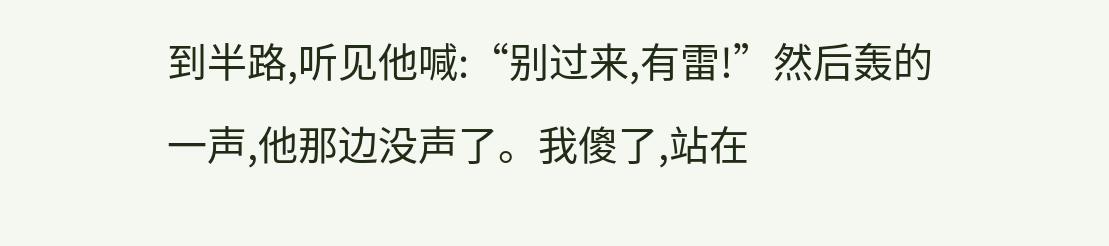到半路,听见他喊:“别过来,有雷!”然后轰的一声,他那边没声了。我傻了,站在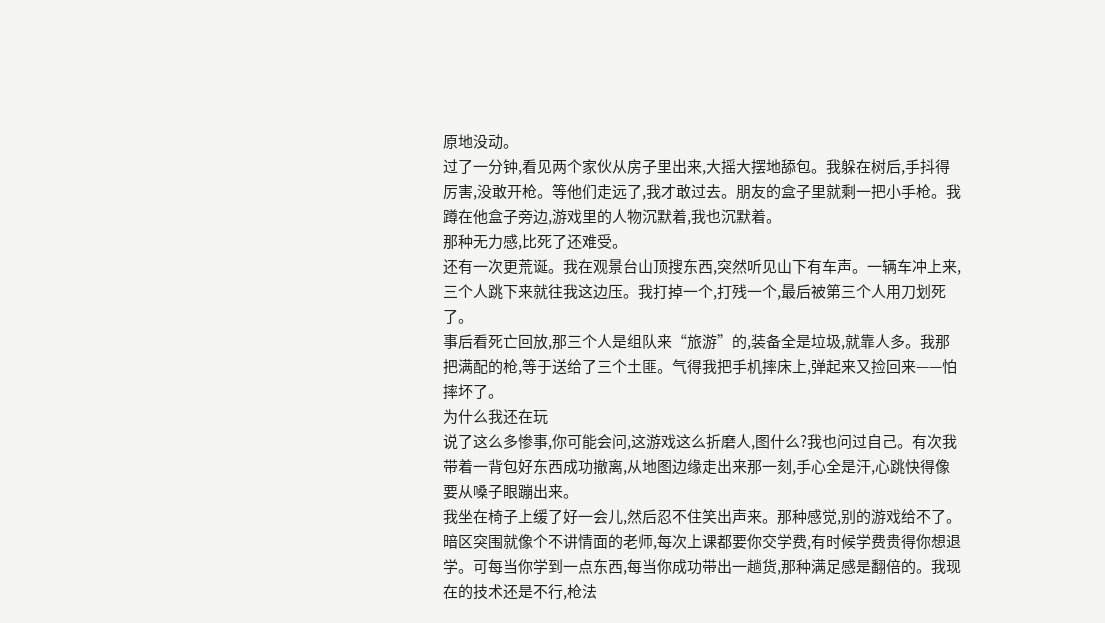原地没动。
过了一分钟,看见两个家伙从房子里出来,大摇大摆地舔包。我躲在树后,手抖得厉害,没敢开枪。等他们走远了,我才敢过去。朋友的盒子里就剩一把小手枪。我蹲在他盒子旁边,游戏里的人物沉默着,我也沉默着。
那种无力感,比死了还难受。
还有一次更荒诞。我在观景台山顶搜东西,突然听见山下有车声。一辆车冲上来,三个人跳下来就往我这边压。我打掉一个,打残一个,最后被第三个人用刀划死了。
事后看死亡回放,那三个人是组队来“旅游”的,装备全是垃圾,就靠人多。我那把满配的枪,等于送给了三个土匪。气得我把手机摔床上,弹起来又捡回来——怕摔坏了。
为什么我还在玩
说了这么多惨事,你可能会问,这游戏这么折磨人,图什么?我也问过自己。有次我带着一背包好东西成功撤离,从地图边缘走出来那一刻,手心全是汗,心跳快得像要从嗓子眼蹦出来。
我坐在椅子上缓了好一会儿,然后忍不住笑出声来。那种感觉,别的游戏给不了。
暗区突围就像个不讲情面的老师,每次上课都要你交学费,有时候学费贵得你想退学。可每当你学到一点东西,每当你成功带出一趟货,那种满足感是翻倍的。我现在的技术还是不行,枪法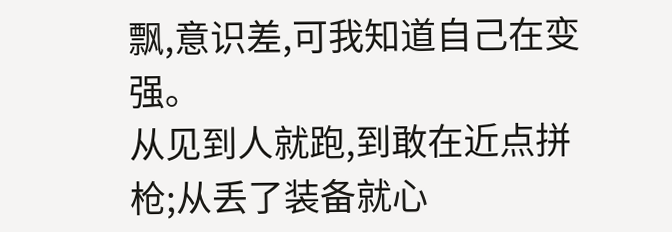飘,意识差,可我知道自己在变强。
从见到人就跑,到敢在近点拼枪;从丢了装备就心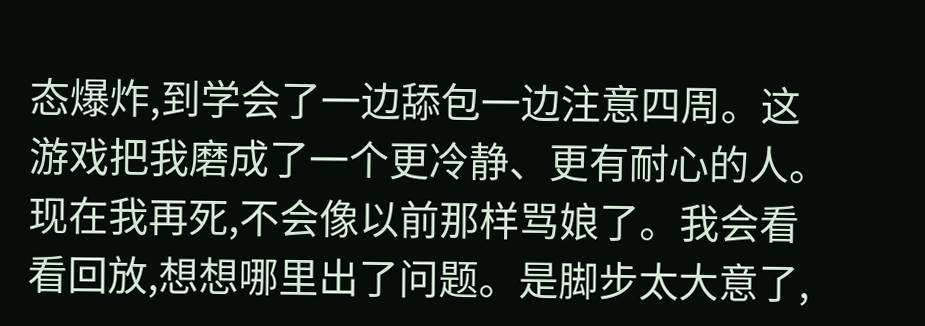态爆炸,到学会了一边舔包一边注意四周。这游戏把我磨成了一个更冷静、更有耐心的人。
现在我再死,不会像以前那样骂娘了。我会看看回放,想想哪里出了问题。是脚步太大意了,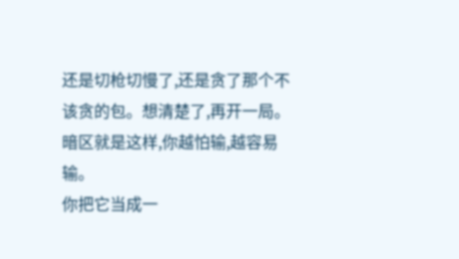还是切枪切慢了,还是贪了那个不该贪的包。想清楚了,再开一局。暗区就是这样,你越怕输,越容易输。
你把它当成一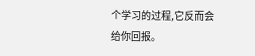个学习的过程,它反而会给你回报。